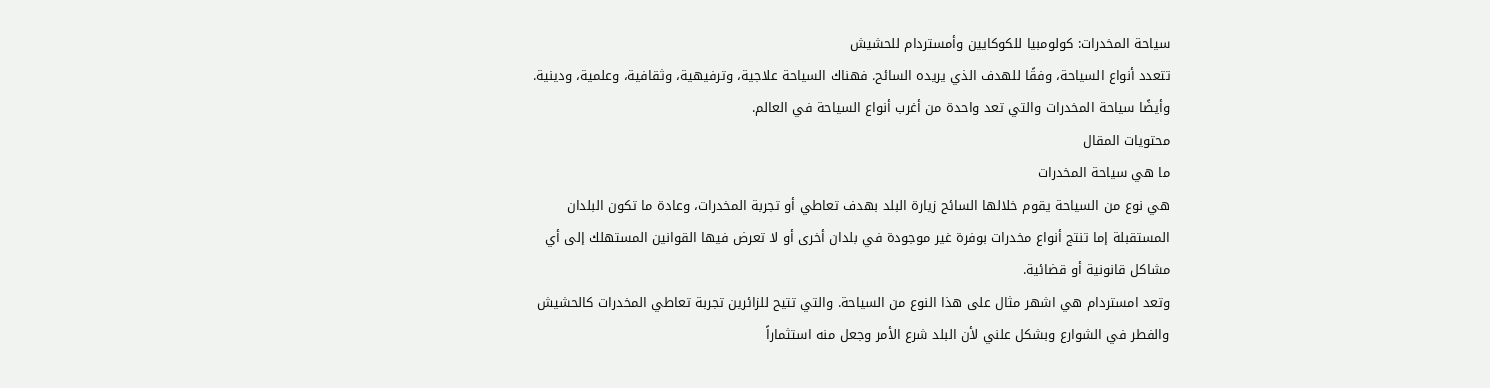سياحة المخدرات: كولومبيا للكوكايين وأمستردام للحشيش
تتعدد أنواع السياحة، وفقًا للهدف الذي يريده السائح. فهناك السياحة علاجية، وترفيهية، وثقافية، وعلمية، ودينية. وأيضًا سياحة المخدرات والتي تعد واحدة من أغرب أنواع السياحة في العالم.
محتويات المقال
ما هي سياحة المخدرات
هي نوع من السياحة يقوم خلالها السائح زيارة البلد بهدف تعاطي أو تجربة المخدرات، وعادة ما تكون البلدان المستقبلة إما تنتج أنواع مخدرات بوفرة غير موجودة في بلدان أخرى أو لا تعرض فيها القوانين المستهلك إلى أي مشاكل قانونية أو قضائية.
وتعد امستردام هي اشهر مثال على هذا النوع من السياحة. والتي تتيح للزائرين تجربة تعاطي المخدرات كالحشيش والفطر في الشوارع وبشكل علني لأن البلد شرع الأمر وجعل منه استثماراً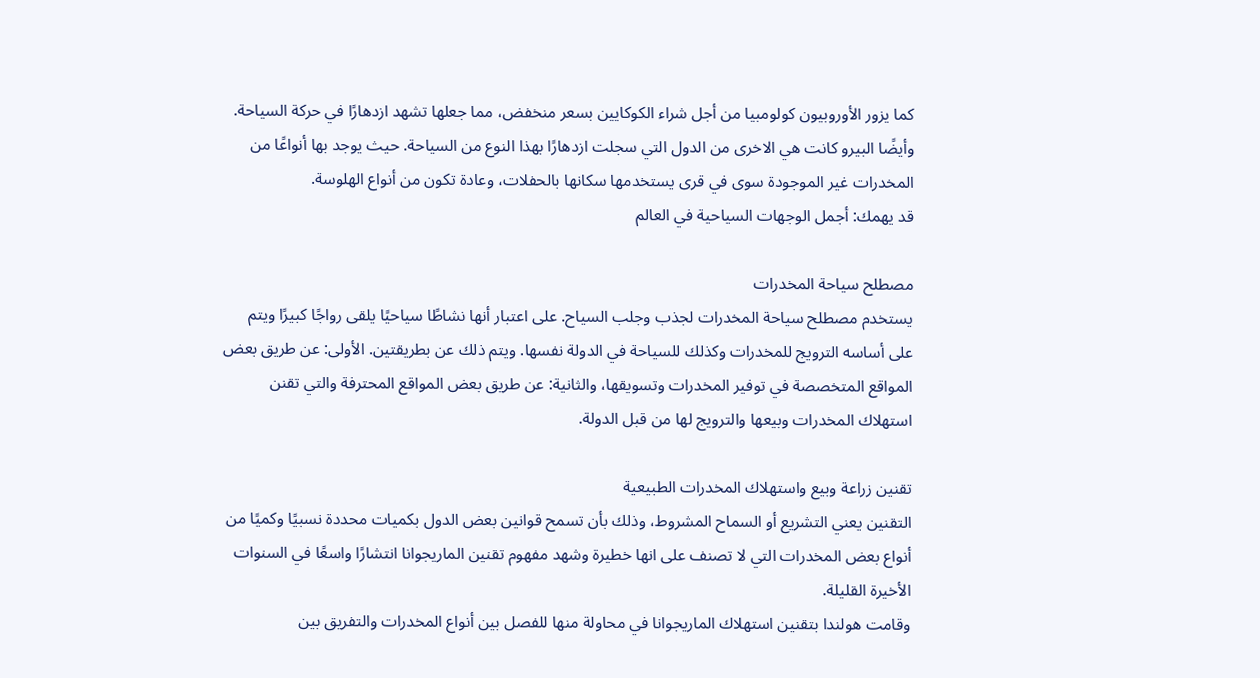كما يزور الأوروبيون كولومبيا من أجل شراء الكوكايين بسعر منخفض، مما جعلها تشهد ازدهارًا في حركة السياحة. وأيضًا البيرو كانت هي الاخرى من الدول التي سجلت ازدهارًا بهذا النوع من السياحة. حيث يوجد بها أنواعًا من المخدرات غير الموجودة سوى في قرى يستخدمها سكانها بالحفلات، وعادة تكون من أنواع الهلوسة.
قد يهمك: أجمل الوجهات السياحية في العالم

مصطلح سياحة المخدرات
يستخدم مصطلح سياحة المخدرات لجذب وجلب السياح. على اعتبار أنها نشاطًا سياحيًا يلقى رواجًا كبيرًا ويتم على أساسه الترويج للمخدرات وكذلك للسياحة في الدولة نفسها. ويتم ذلك عن بطريقتين. الأولى: عن طريق بعض المواقع المتخصصة في توفير المخدرات وتسويقها، والثانية: عن طريق بعض المواقع المحترفة والتي تقنن استهلاك المخدرات وبيعها والترويج لها من قبل الدولة.

تقنين زراعة وبيع واستهلاك المخدرات الطبيعية
التقنين يعني التشريع أو السماح المشروط، وذلك بأن تسمح قوانين بعض الدول بكميات محددة نسبيًا وكميًا من أنواع بعض المخدرات التي لا تصنف على انها خطيرة وشهد مفهوم تقنين الماريجوانا انتشارًا واسعًا في السنوات الأخيرة القليلة.
وقامت هولندا بتقنين استهلاك الماريجوانا في محاولة منها للفصل بين أنواع المخدرات والتفريق بين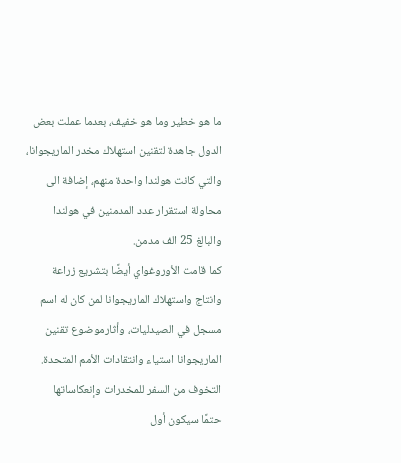ما هو خطير وما هو خفيف، بعدما عملت بعض الدول جاهدة لتقنين استهلاك مخدر الماريجوانا، والتي كانت هولندا واحدة منهم، إضافة الى محاولة استقرار عدد المدمنين في هولندا والبالغ 25 الف مدمن.
كما قامت الأوروغواي أيضًا بتشريع زراعة وانتاج واستهلاك الماريجوانا لمن كان له اسم مسجل في الصيدليات، وأثارموضوع تقنين الماريجوانا استياء وانتقادات الأمم المتحدة.
التخوف من السفر للمخدرات وإنعكاساتها
حتمًا سيكون أول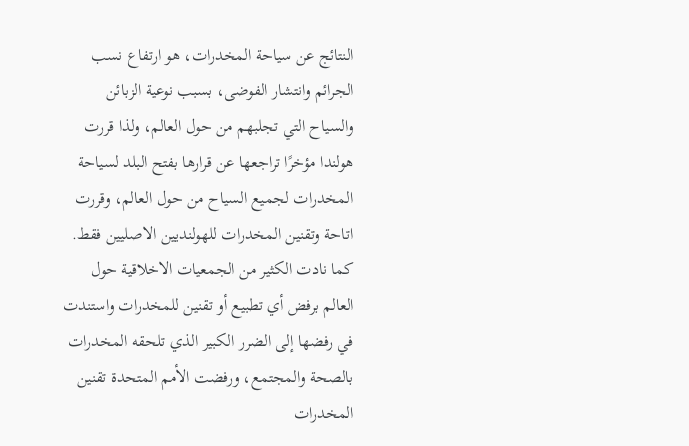النتائج عن سياحة المخدرات، هو ارتفاع نسب الجرائم وانتشار الفوضى، بسبب نوعية الزبائن والسياح التي تجلبهم من حول العالم، ولذا قررت هولندا مؤخرًا تراجعها عن قرارها بفتح البلد لسياحة المخدرات لجميع السياح من حول العالم، وقررت اتاحة وتقنين المخدرات للهولنديين الاصليين فقط.
كما نادت الكثير من الجمعيات الاخلاقية حول العالم برفض أي تطبيع أو تقنين للمخدرات واستندت في رفضها إلى الضرر الكبير الذي تلحقه المخدرات بالصحة والمجتمع، ورفضت الأمم المتحدة تقنين المخدرات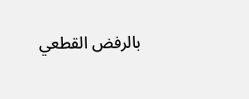بالرفض القطعي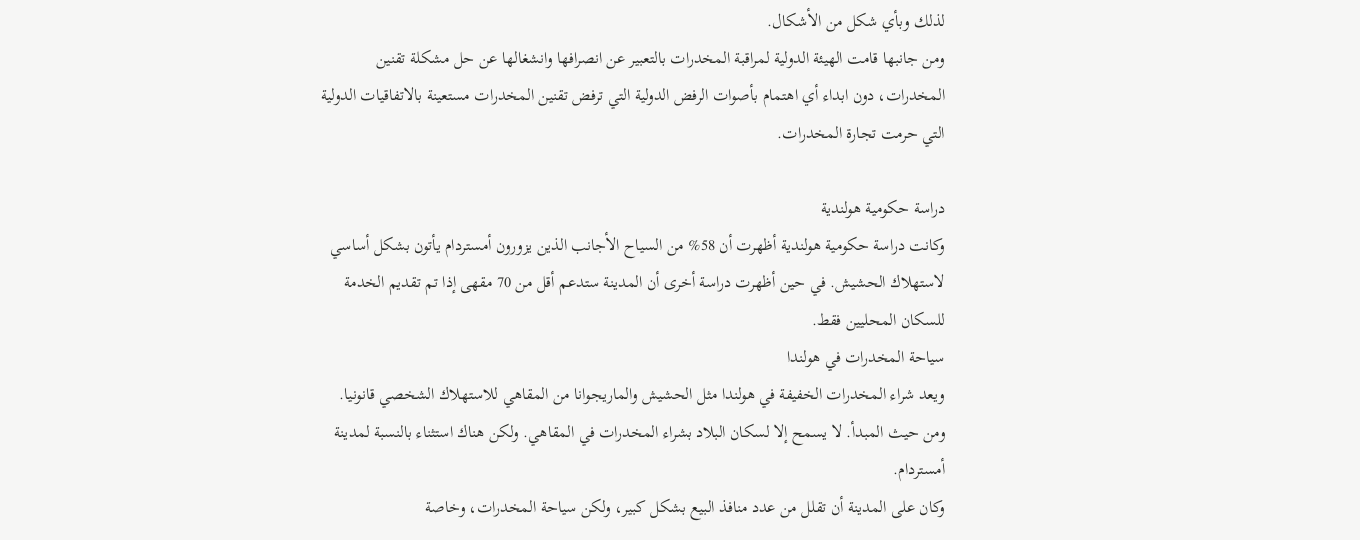لذلك وبأي شكل من الأشكال.
ومن جانبها قامت الهيئة الدولية لمراقبة المخدرات بالتعبير عن انصرافها وانشغالها عن حل مشكلة تقنين المخدرات، دون ابداء أي اهتمام بأصوات الرفض الدولية التي ترفض تقنين المخدرات مستعينة بالاتفاقيات الدولية التي حرمت تجارة المخدرات.

دراسة حكومية هولندية
وكانت دراسة حكومية هولندية أظهرت أن 58% من السياح الأجانب الذين يزورون أمستردام يأتون بشكل أساسي لاستهلاك الحشيش. في حين أظهرت دراسة أخرى أن المدينة ستدعم أقل من 70 مقهى إذا تم تقديم الخدمة للسكان المحليين فقط.
سياحة المخدرات في هولندا
ويعد شراء المخدرات الخفيفة في هولندا مثل الحشيش والماريجوانا من المقاهي للاستهلاك الشخصي قانونيا. ومن حيث المبدأ. لا يسمح إلا لسكان البلاد بشراء المخدرات في المقاهي. ولكن هناك استثناء بالنسبة لمدينة أمستردام.
وكان على المدينة أن تقلل من عدد منافذ البيع بشكل كبير، ولكن سياحة المخدرات، وخاصة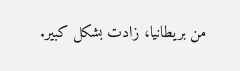من بريطانيا، زادت بشكل كبير.